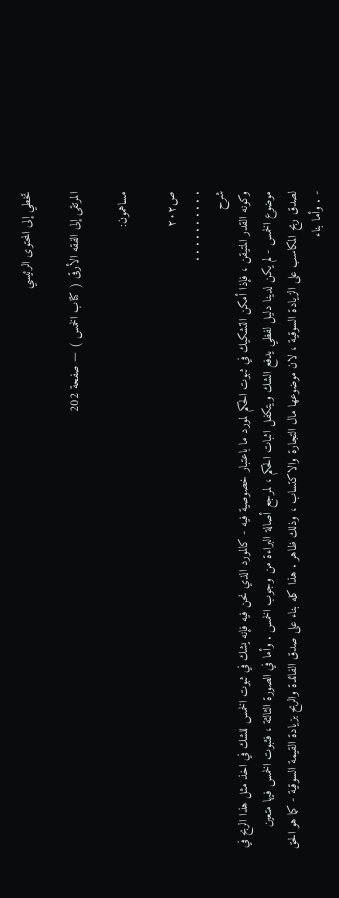تخطي إلى المحتوى الرئيسي

المرتقى إلى الفقه الأرقى ( كتاب الخمس ) — صفحة 202

مساهمون:

ص٢٠٢
. . . . . . . . . .
شرح
وكونه القدر المتيقن ، فإذا أمكن التشكيك في ثبوت الحكم لمورد ما باعتبار خصوصية فيه - كالمورد الذي نحن فيه فإنه يشك في ثبوت الخمس للشك في اخذ مثل هذا الربح في موضوع الخمس - لم يكن لدينا دليل لفظي يدفع الشك ويتكفل اثبات الحكم ، لمرجع أصالة البراءة من وجوب الخمس . وأما في الصورة الثالثة ، فثبوت الخمس فيها متعين لصدق ربح المكاسب على الزيادة السوقية ، لان موضوعها مال التجارة والاكتساب ، وذلك ظاهر . هذا كله بناء على صدق الفائدة والربح بزيادة القيمة السوقية - كما هو الحق - . وأما بناء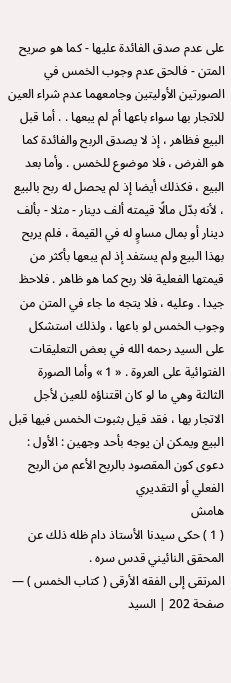على عدم صدق الفائدة عليها - كما هو صريح المتن - فالحق عدم وجوب الخمس في الصورتين الأوليتين وجامعهما عدم شراء العين للاتجار بها سواء باعها أم لم يبعها . . أما قبل البيع فظاهر ، إذ لا يصدق الربح والفائدة كما هو الفرض ، فلا موضوع للخمس . وأما بعد البيع ، فكذلك أيضا إذ لم يحصل له ربح بالبيع ، لأنه بدّل مالًا قيمته ألف دينار - مثلا - بألف دينار أو بمال مساوٍ له في القيمة ، فلم يربح بهذا البيع ولم يستفد إذ لم يبعها بأكثر من قيمتها الفعلية فلا ربح كما هو ظاهر . فلاحظ جيدا . وعليه ، فلا يتجه ما جاء في المتن من وجوب الخمس لو باعها ، ولذلك استشكل على السيد رحمه الله في بعض التعليقات الفتوائية على العروة . « 1 » وأما الصورة الثالثة وهي ما لو كان اقتناؤه للعين لأجل الاتجار بها ، فقد قيل بثبوت الخمس فيها قبل البيع ويمكن ان يوجه بأحد وجهين : الأول : دعوى كون المقصود بالربح الأعم من الربح الفعلي أو التقديري
هامش
( 1 ) حكى سيدنا الأستاذ دام ظله ذلك عن المحقق النائيني قدس سره .
المرتقى إلى الفقه الأرقى ( كتاب الخمس ) — صفحة 202 | السيد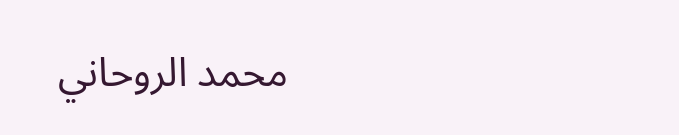محمد الروحاني